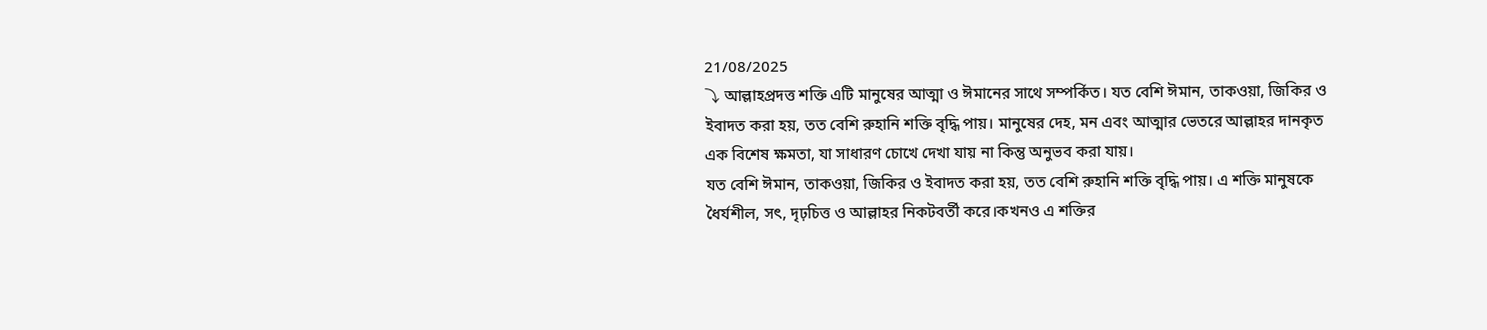21/08/2025
⤵ আল্লাহপ্রদত্ত শক্তি এটি মানুষের আত্মা ও ঈমানের সাথে সম্পর্কিত। যত বেশি ঈমান, তাকওয়া, জিকির ও ইবাদত করা হয়, তত বেশি রুহানি শক্তি বৃদ্ধি পায়। মানুষের দেহ, মন এবং আত্মার ভেতরে আল্লাহর দানকৃত এক বিশেষ ক্ষমতা, যা সাধারণ চোখে দেখা যায় না কিন্তু অনুভব করা যায়।
যত বেশি ঈমান, তাকওয়া, জিকির ও ইবাদত করা হয়, তত বেশি রুহানি শক্তি বৃদ্ধি পায়। এ শক্তি মানুষকে ধৈর্যশীল, সৎ, দৃঢ়চিত্ত ও আল্লাহর নিকটবর্তী করে।কখনও এ শক্তির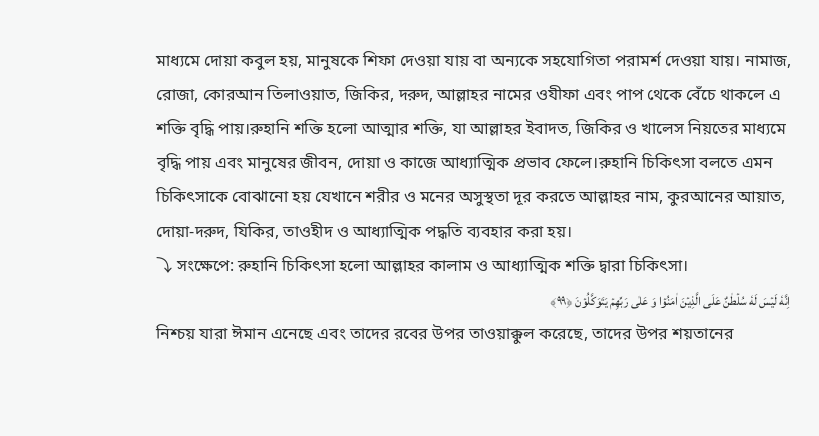মাধ্যমে দোয়া কবুল হয়, মানুষকে শিফা দেওয়া যায় বা অন্যকে সহযোগিতা পরামর্শ দেওয়া যায়। নামাজ, রোজা, কোরআন তিলাওয়াত, জিকির, দরুদ, আল্লাহর নামের ওযীফা এবং পাপ থেকে বেঁচে থাকলে এ শক্তি বৃদ্ধি পায়।রুহানি শক্তি হলো আত্মার শক্তি, যা আল্লাহর ইবাদত, জিকির ও খালেস নিয়তের মাধ্যমে বৃদ্ধি পায় এবং মানুষের জীবন, দোয়া ও কাজে আধ্যাত্মিক প্রভাব ফেলে।রুহানি চিকিৎসা বলতে এমন চিকিৎসাকে বোঝানো হয় যেখানে শরীর ও মনের অসুস্থতা দূর করতে আল্লাহর নাম, কুরআনের আয়াত, দোয়া-দরুদ, যিকির, তাওহীদ ও আধ্যাত্মিক পদ্ধতি ব্যবহার করা হয়।
⤵ সংক্ষেপে: রুহানি চিকিৎসা হলো আল্লাহর কালাম ও আধ্যাত্মিক শক্তি দ্বারা চিকিৎসা।
اِنَّهٗ لَیۡسَ لَهٗ سُلۡطٰنٌ عَلَی الَّذِیۡنَ اٰمَنُوۡا وَ عَلٰی رَبِّهِمۡ یَتَوَكَّلُوۡنَ ﴿۹۹﴾
নিশ্চয় যারা ঈমান এনেছে এবং তাদের রবের উপর তাওয়াক্কুল করেছে, তাদের উপর শয়তানের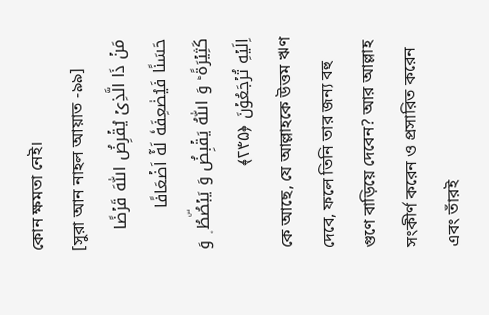কোন ক্ষমতা নেই।
[সুরা আন নাহল আয়াত -৯৯]
مَنۡ ذَا الَّذِیۡ یُقۡرِضُ اللّٰهَ قَرۡضًا حَسَنًا فَیُضٰعِفَهٗ لَهٗۤ اَضۡعَافًا كَثِیۡرَۃً ؕ وَ اللّٰهُ یَقۡبِضُ وَ یَبۡصُۜطُ ۪ وَ اِلَیۡهِ تُرۡجَعُوۡنَ ﴿۲۴۵﴾
কে আছে, যে আল্লাহকে উত্তম ঋণ দেবে, ফলে তিনি তার জন্য বহু গুণে বাড়িয়ে দেবেন? আর আল্লাহ সংকীর্ণ করেন ও প্রসারিত করেন এবং তাঁরই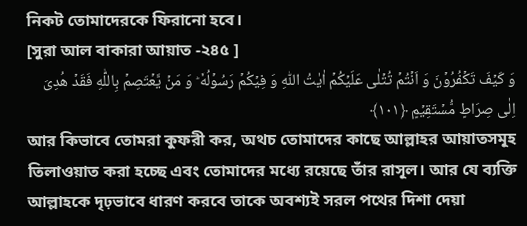নিকট তোমাদেরকে ফিরানো হবে।
[সুরা আল বাকারা আয়াত -২৪৫ ]
وَ كَیۡفَ تَكۡفُرُوۡنَ وَ اَنۡتُمۡ تُتۡلٰی عَلَیۡكُمۡ اٰیٰتُ اللّٰهِ وَ فِیۡكُمۡ رَسُوۡلُهٗ ؕ وَ مَنۡ یَّعۡتَصِمۡ بِاللّٰهِ فَقَدۡ هُدِیَ اِلٰی صِرَاطٍ مُّسۡتَقِیۡمٍ ﴿۱۰۱﴾
আর কিভাবে তোমরা কুফরী কর, অথচ তোমাদের কাছে আল্লাহর আয়াতসমূহ তিলাওয়াত করা হচ্ছে এবং তোমাদের মধ্যে রয়েছে তাঁর রাসূল। আর যে ব্যক্তি আল্লাহকে দৃঢ়ভাবে ধারণ করবে তাকে অবশ্যই সরল পথের দিশা দেয়া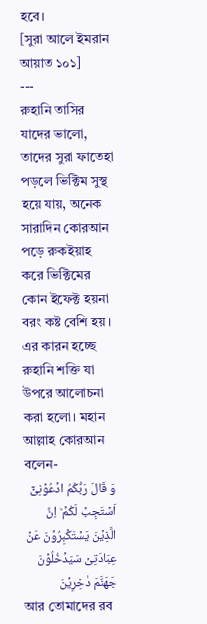হবে।
[সুরা আলে ইমরান আয়াত ১০১]
---
রুহানি তাসির যাদের ভালো, তাদের সুরা ফাতেহা পড়লে ভিক্টিম সুস্থ হয়ে যায়, অনেক সারাদিন কোরআন পড়ে রুকইয়াহ করে ভিক্টিমের কোন ইফেক্ট হয়না বরং কষ্ট বেশি হয়। এর কারন হচ্ছে রুহানি শক্তি যা উপরে আলোচনা করা হলো। মহান আল্লাহ কোরআন বলেন-
وَ قَالَ رَبُّكُمُ ادۡعُوۡنِیۡۤ اَسۡتَجِبۡ لَكُمۡ ؕ اِنَّ الَّذِیۡنَ یَسۡتَكۡبِرُوۡنَ عَنۡ عِبَادَتِیۡ سَیَدۡخُلُوۡنَ جَهَنَّمَ دٰخِرِیۡنَ
আর তোমাদের রব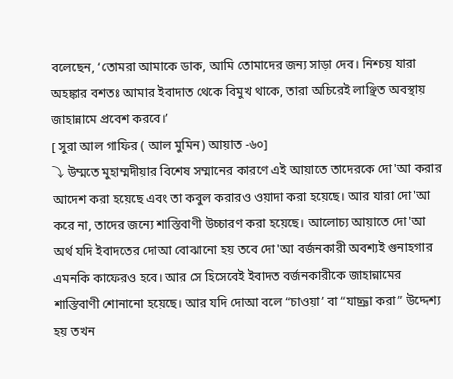বলেছেন, ‘তোমরা আমাকে ডাক, আমি তোমাদের জন্য সাড়া দেব। নিশ্চয় যারা অহঙ্কার বশতঃ আমার ইবাদাত থেকে বিমুখ থাকে, তারা অচিরেই লাঞ্ছিত অবস্থায় জাহান্নামে প্রবেশ করবে।’
[ সুরা আল গাফির ( আল মুমিন) আয়াত -৬০]
⤵ উম্মতে মুহাম্মদীয়ার বিশেষ সম্মানের কারণে এই আয়াতে তাদেরকে দো'আ করার আদেশ করা হয়েছে এবং তা কবুল করারও ওয়াদা করা হয়েছে। আর যারা দো'আ করে না, তাদের জন্যে শাস্তিবাণী উচ্চারণ করা হয়েছে। আলোচ্য আয়াতে দো'আ অর্থ যদি ইবাদতের দোআ বোঝানো হয় তবে দো'আ বর্জনকারী অবশ্যই গুনাহগার এমনকি কাফেরও হবে। আর সে হিসেবেই ইবাদত বর্জনকারীকে জাহান্নামের শাস্তিবাণী শোনানো হয়েছে। আর যদি দোআ বলে “চাওয়া’ বা “যাচ্ঞা করা” উদ্দেশ্য হয় তখন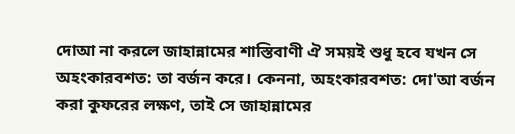দোআ না করলে জাহান্নামের শাস্তিবাণী ঐ সময়ই শুধু হবে যখন সে অহংকারবশত: তা বর্জন করে। কেননা, অহংকারবশত: দো'আ বর্জন করা কুফরের লক্ষণ, তাই সে জাহান্নামের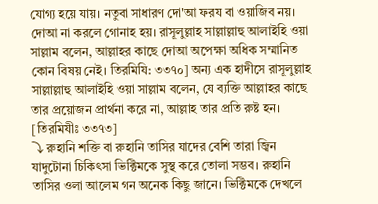যোগ্য হয়ে যায়। নতুবা সাধারণ দো'আ ফরয বা ওয়াজিব নয়। দোআ না করলে গোনাহ হয়। রাসূলুল্লাহ সাল্লাল্লাহু আলাইহি ওয়া সাল্লাম বলেন, আল্লাহর কাছে দোআ অপেক্ষা অধিক সম্মানিত কোন বিষয় নেই। তিরমিযি: ৩৩৭০] অন্য এক হাদীসে রাসূলুল্লাহ সাল্লাল্লাহু আলাইহি ওয়া সাল্লাম বলেন, যে ব্যক্তি আল্লাহর কাছে তার প্রয়োজন প্রার্থনা করে না, আল্লাহ তার প্রতি রুষ্ট হন। [তিরমিযীঃ ৩৩৭৩]
⤵ রুহানি শক্তি বা রুহানি তাসির যাদের বেশি তারা জ্বিন যাদুটোনা চিকিৎসা ভিক্টিমকে সুস্থ করে তোলা সম্ভব। রুহানি তাসির ওলা আলেম গন অনেক কিছু জানে। ভিক্টিমকে দেখলে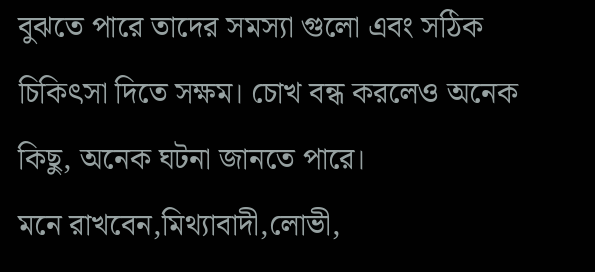বুঝতে পারে তাদের সমস্যা গুলো এবং সঠিক চিকিৎসা দিতে সক্ষম। চোখ বন্ধ করলেও অনেক কিছু, অনেক ঘটনা জানতে পারে।
মনে রাখবেন,মিথ্যাবাদী,লোভী,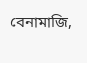বেনামাজি,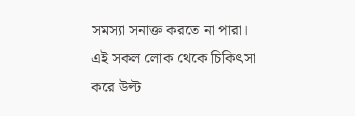সমস্যা সনাক্ত করতে না পারা। এই সকল লোক থেকে চিকিৎসা করে উল্ট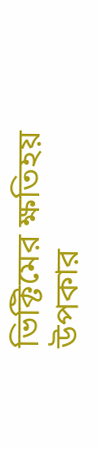ভিক্টিমের ক্ষতিহয় উপকার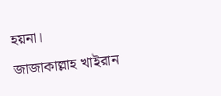হয়না।
জাজাকাল্লাহ খাইরান